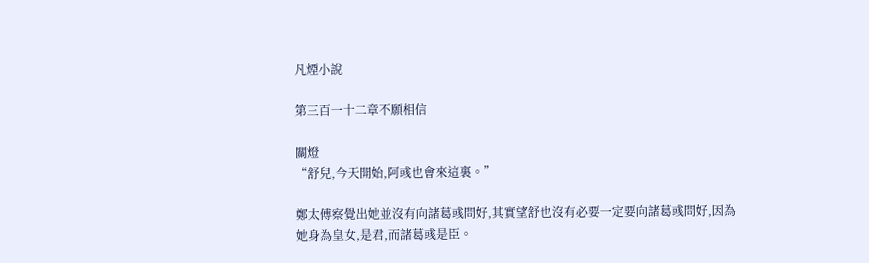凡煙小說

第三百一十二章不願相信

關燈
“舒兒,今天開始,阿彧也會來這裏。”

鄭太傅察覺出她並沒有向諸葛彧問好,其實望舒也沒有必要一定要向諸葛彧問好,因為她身為皇女,是君,而諸葛彧是臣。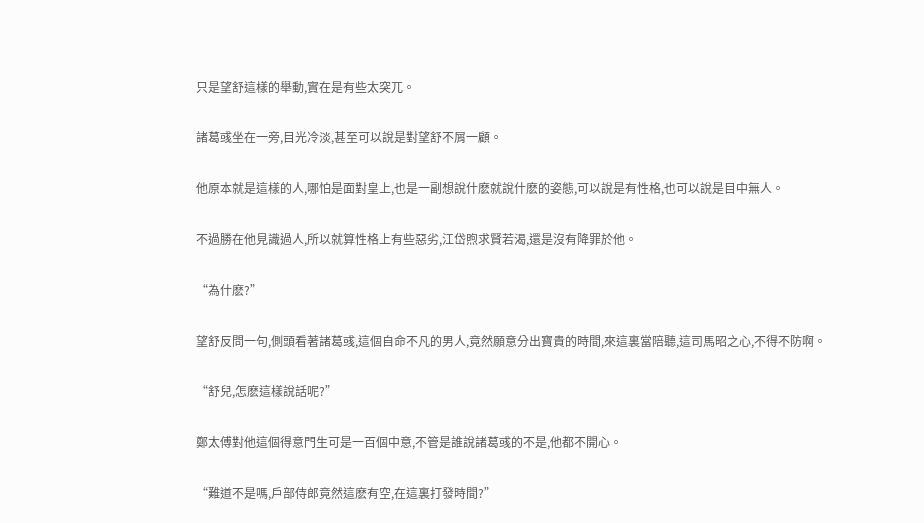只是望舒這樣的舉動,實在是有些太突兀。

諸葛彧坐在一旁,目光冷淡,甚至可以說是對望舒不屑一顧。

他原本就是這樣的人,哪怕是面對皇上,也是一副想說什麽就說什麽的姿態,可以說是有性格,也可以說是目中無人。

不過勝在他見識過人,所以就算性格上有些惡劣,江岱煦求賢若渴,還是沒有降罪於他。

“為什麽?”

望舒反問一句,側頭看著諸葛彧,這個自命不凡的男人,竟然願意分出寶貴的時間,來這裏當陪聽,這司馬昭之心,不得不防啊。

“舒兒,怎麽這樣說話呢?”

鄭太傅對他這個得意門生可是一百個中意,不管是誰說諸葛彧的不是,他都不開心。

“難道不是嗎,戶部侍郎竟然這麽有空,在這裏打發時間?”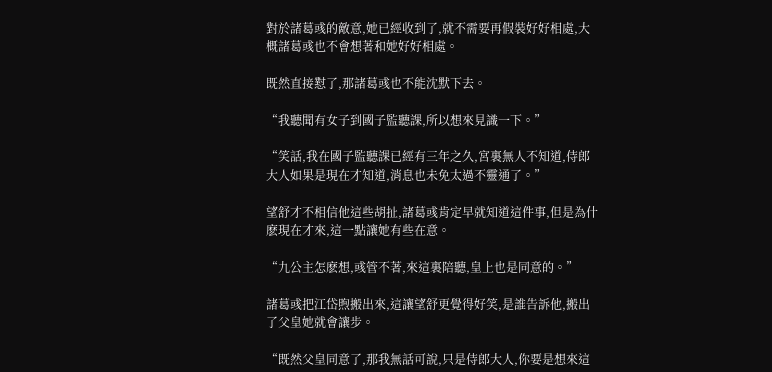對於諸葛彧的敵意,她已經收到了,就不需要再假裝好好相處,大概諸葛彧也不會想著和她好好相處。

既然直接懟了,那諸葛彧也不能沈默下去。

“我聽聞有女子到國子監聽課,所以想來見識一下。”

“笑話,我在國子監聽課已經有三年之久,宮裏無人不知道,侍郎大人如果是現在才知道,消息也未免太過不靈通了。”

望舒才不相信他這些胡扯,諸葛彧肯定早就知道這件事,但是為什麽現在才來,這一點讓她有些在意。

“九公主怎麽想,彧管不著,來這裏陪聽,皇上也是同意的。”

諸葛彧把江岱煦搬出來,這讓望舒更覺得好笑,是誰告訴他,搬出了父皇她就會讓步。

“既然父皇同意了,那我無話可說,只是侍郎大人,你要是想來這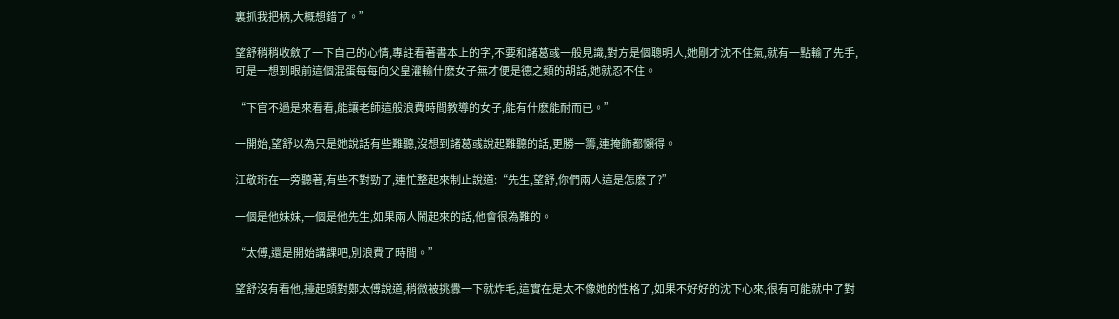裏抓我把柄,大概想錯了。”

望舒稍稍收斂了一下自己的心情,專註看著書本上的字,不要和諸葛彧一般見識,對方是個聰明人,她剛才沈不住氣,就有一點輸了先手,可是一想到眼前這個混蛋每每向父皇灌輸什麽女子無才便是德之類的胡話,她就忍不住。

“下官不過是來看看,能讓老師這般浪費時間教導的女子,能有什麽能耐而已。”

一開始,望舒以為只是她說話有些難聽,沒想到諸葛彧說起難聽的話,更勝一籌,連掩飾都懶得。

江敬珩在一旁聽著,有些不對勁了,連忙整起來制止說道:“先生,望舒,你們兩人這是怎麽了?”

一個是他妹妹,一個是他先生,如果兩人鬧起來的話,他會很為難的。

“太傅,還是開始講課吧,別浪費了時間。”

望舒沒有看他,擡起頭對鄭太傅說道,稍微被挑釁一下就炸毛,這實在是太不像她的性格了,如果不好好的沈下心來,很有可能就中了對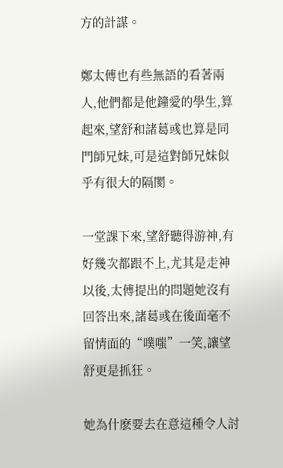方的計謀。

鄭太傅也有些無語的看著兩人,他們都是他鐘愛的學生,算起來,望舒和諸葛彧也算是同門師兄妹,可是這對師兄妹似乎有很大的隔閡。

一堂課下來,望舒聽得游神,有好幾次都跟不上,尤其是走神以後,太傅提出的問題她沒有回答出來,諸葛彧在後面毫不留情面的“噗嗤”一笑,讓望舒更是抓狂。

她為什麽要去在意這種令人討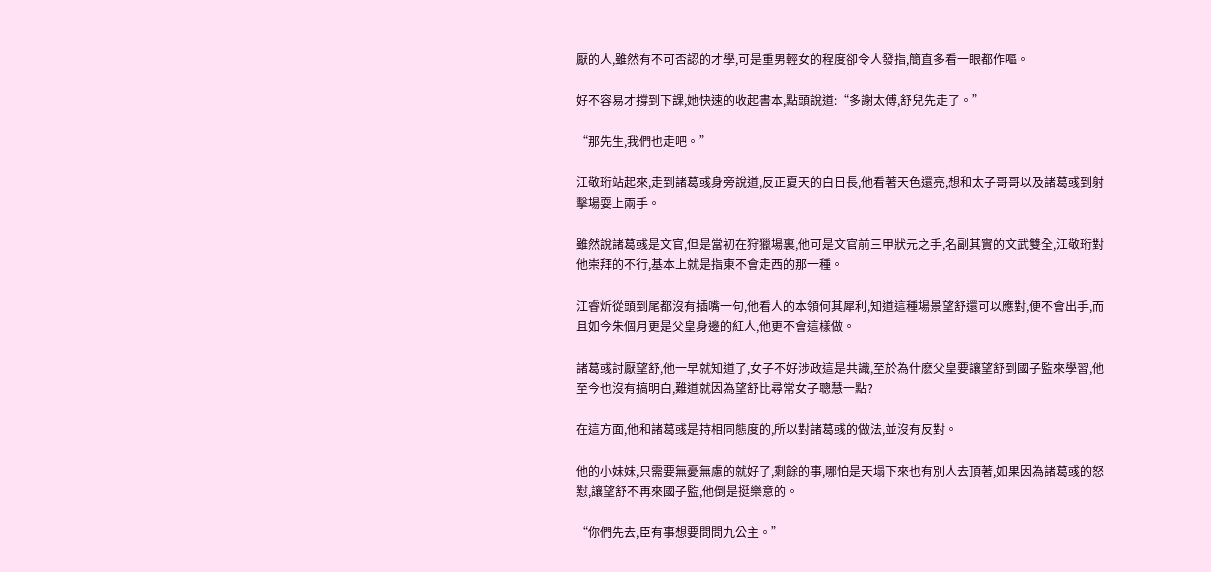厭的人,雖然有不可否認的才學,可是重男輕女的程度卻令人發指,簡直多看一眼都作嘔。

好不容易才撐到下課,她快速的收起書本,點頭說道:“多謝太傅,舒兒先走了。”

“那先生,我們也走吧。”

江敬珩站起來,走到諸葛彧身旁說道,反正夏天的白日長,他看著天色還亮,想和太子哥哥以及諸葛彧到射擊場耍上兩手。

雖然說諸葛彧是文官,但是當初在狩獵場裏,他可是文官前三甲狀元之手,名副其實的文武雙全,江敬珩對他崇拜的不行,基本上就是指東不會走西的那一種。

江睿炘從頭到尾都沒有插嘴一句,他看人的本領何其犀利,知道這種場景望舒還可以應對,便不會出手,而且如今朱個月更是父皇身邊的紅人,他更不會這樣做。

諸葛彧討厭望舒,他一早就知道了,女子不好涉政這是共識,至於為什麽父皇要讓望舒到國子監來學習,他至今也沒有搞明白,難道就因為望舒比尋常女子聰慧一點?

在這方面,他和諸葛彧是持相同態度的,所以對諸葛彧的做法,並沒有反對。

他的小妹妹,只需要無憂無慮的就好了,剩餘的事,哪怕是天塌下來也有別人去頂著,如果因為諸葛彧的怒懟,讓望舒不再來國子監,他倒是挺樂意的。

“你們先去,臣有事想要問問九公主。”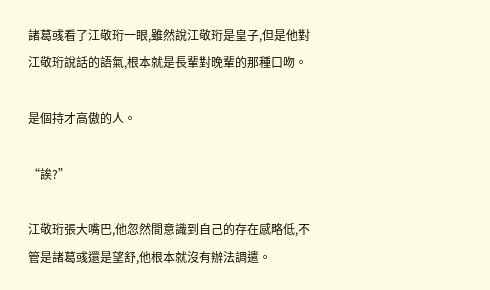諸葛彧看了江敬珩一眼,雖然說江敬珩是皇子,但是他對江敬珩說話的語氣,根本就是長輩對晚輩的那種口吻。

是個持才高傲的人。

“誒?”

江敬珩張大嘴巴,他忽然間意識到自己的存在感略低,不管是諸葛彧還是望舒,他根本就沒有辦法調遣。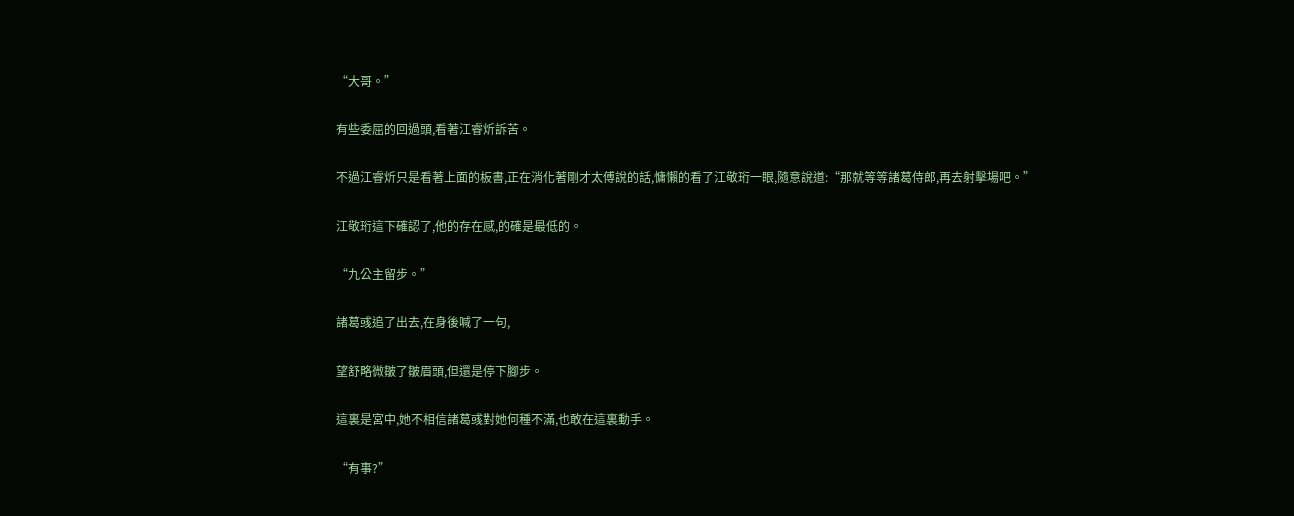“大哥。”

有些委屈的回過頭,看著江睿炘訴苦。

不過江睿炘只是看著上面的板書,正在消化著剛才太傅說的話,慵懶的看了江敬珩一眼,隨意說道:“那就等等諸葛侍郎,再去射擊場吧。”

江敬珩這下確認了,他的存在感,的確是最低的。

“九公主留步。”

諸葛彧追了出去,在身後喊了一句,

望舒略微皺了皺眉頭,但還是停下腳步。

這裏是宮中,她不相信諸葛彧對她何種不滿,也敢在這裏動手。

“有事?”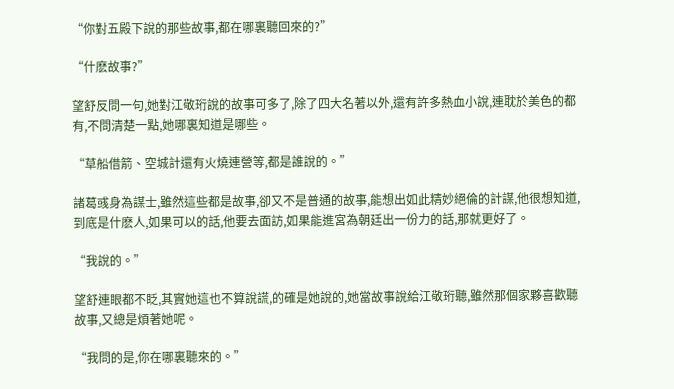“你對五殿下說的那些故事,都在哪裏聽回來的?”

“什麽故事?”

望舒反問一句,她對江敬珩說的故事可多了,除了四大名著以外,還有許多熱血小說,連耽於美色的都有,不問清楚一點,她哪裏知道是哪些。

“草船借箭、空城計還有火燒連營等,都是誰說的。”

諸葛彧身為謀士,雖然這些都是故事,卻又不是普通的故事,能想出如此精妙絕倫的計謀,他很想知道,到底是什麽人,如果可以的話,他要去面訪,如果能進宮為朝廷出一份力的話,那就更好了。

“我說的。”

望舒連眼都不眨,其實她這也不算說謊,的確是她說的,她當故事說給江敬珩聽,雖然那個家夥喜歡聽故事,又總是煩著她呢。

“我問的是,你在哪裏聽來的。”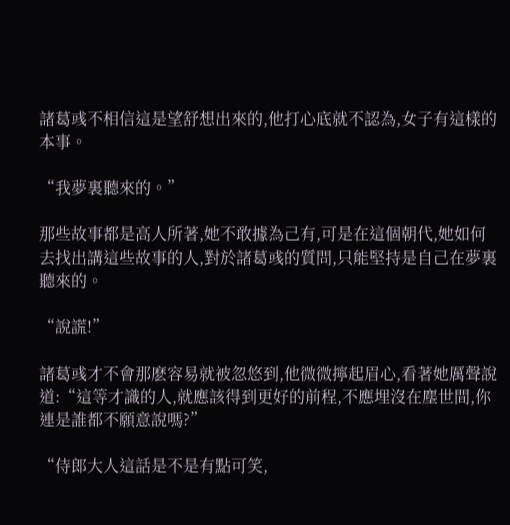諸葛彧不相信這是望舒想出來的,他打心底就不認為,女子有這樣的本事。

“我夢裏聽來的。”

那些故事都是高人所著,她不敢據為己有,可是在這個朝代,她如何去找出講這些故事的人,對於諸葛彧的質問,只能堅持是自己在夢裏聽來的。

“說謊!”

諸葛彧才不會那麽容易就被忽悠到,他微微擰起眉心,看著她厲聲說道:“這等才識的人,就應該得到更好的前程,不應埋沒在塵世間,你連是誰都不願意說嗎?”

“侍郎大人這話是不是有點可笑,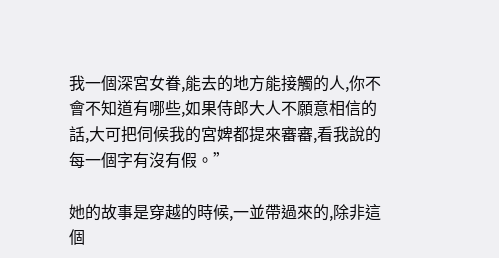我一個深宮女眷,能去的地方能接觸的人,你不會不知道有哪些,如果侍郎大人不願意相信的話,大可把伺候我的宮婢都提來審審,看我說的每一個字有沒有假。”

她的故事是穿越的時候,一並帶過來的,除非這個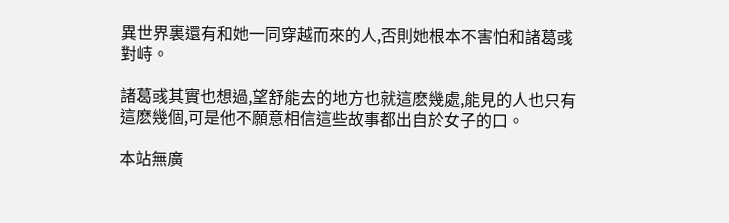異世界裏還有和她一同穿越而來的人,否則她根本不害怕和諸葛彧對峙。

諸葛彧其實也想過,望舒能去的地方也就這麽幾處,能見的人也只有這麽幾個,可是他不願意相信這些故事都出自於女子的口。

本站無廣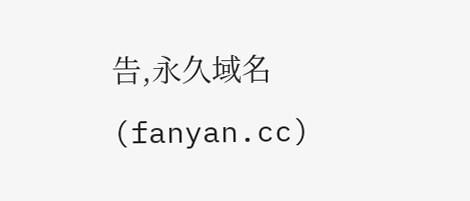告,永久域名(fanyan.cc)